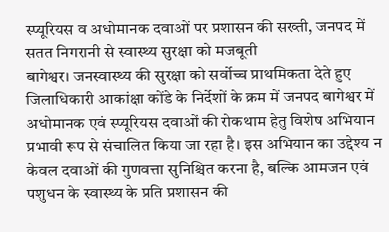स्प्यूरियस व अधोमानक दवाओं पर प्रशासन की सख्ती, जनपद में सतत निगरानी से स्वास्थ्य सुरक्षा को मजबूती
बागेश्वर। जनस्वास्थ्य की सुरक्षा को सर्वोच्च प्राथमिकता देते हुए जिलाधिकारी आकांक्षा कोंडे के निर्देशों के क्रम में जनपद बागेश्वर में अधोमानक एवं स्प्यूरियस दवाओं की रोकथाम हेतु विशेष अभियान प्रभावी रूप से संचालित किया जा रहा है। इस अभियान का उद्देश्य न केवल दवाओं की गुणवत्ता सुनिश्चित करना है, बल्कि आमजन एवं पशुधन के स्वास्थ्य के प्रति प्रशासन की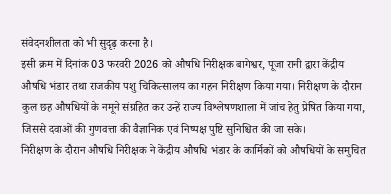संवेदनशीलता को भी सुदृढ़ करना है।
इसी क्रम में दिनांक 03 फरवरी 2026 को औषधि निरीक्षक बागेश्वर, पूजा रानी द्वारा केंद्रीय औषधि भंडार तथा राजकीय पशु चिकित्सालय का गहन निरीक्षण किया गया। निरीक्षण के दौरान कुल छह औषधियों के नमूने संग्रहित कर उन्हें राज्य विश्लेषणशाला में जांच हेतु प्रेषित किया गया, जिससे दवाओं की गुणवत्ता की वैज्ञानिक एवं निष्पक्ष पुष्टि सुनिश्चित की जा सके।
निरीक्षण के दौरान औषधि निरीक्षक ने केंद्रीय औषधि भंडार के कार्मिकों को औषधियों के समुचित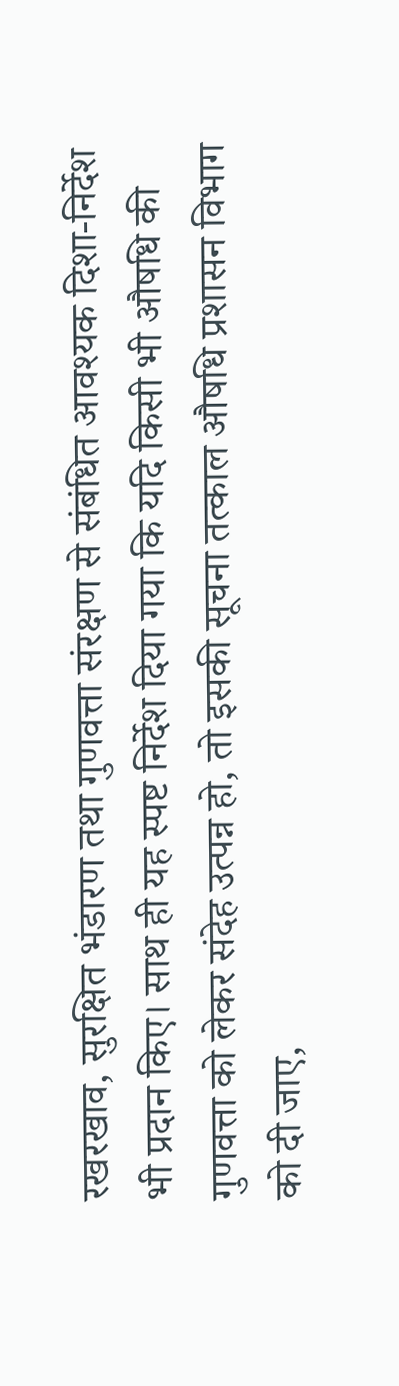रखरखाव, सुरक्षित भंडारण तथा गुणवत्ता संरक्षण से संबंधित आवश्यक दिशा-निर्देश भी प्रदान किए। साथ ही यह स्पष्ट निर्देश दिया गया कि यदि किसी भी औषधि की गुणवत्ता को लेकर संदेह उत्पन्न हो, तो इसकी सूचना तत्काल औषधि प्रशासन विभाग को दी जाए,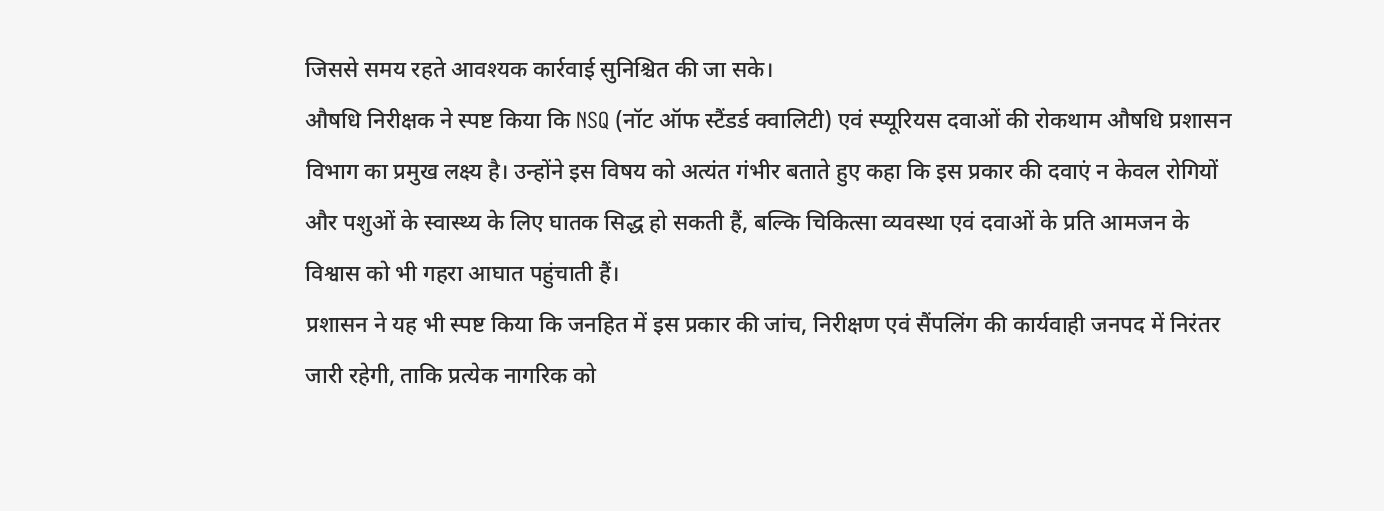जिससे समय रहते आवश्यक कार्रवाई सुनिश्चित की जा सके।
औषधि निरीक्षक ने स्पष्ट किया कि NSQ (नॉट ऑफ स्टैंडर्ड क्वालिटी) एवं स्प्यूरियस दवाओं की रोकथाम औषधि प्रशासन विभाग का प्रमुख लक्ष्य है। उन्होंने इस विषय को अत्यंत गंभीर बताते हुए कहा कि इस प्रकार की दवाएं न केवल रोगियों और पशुओं के स्वास्थ्य के लिए घातक सिद्ध हो सकती हैं, बल्कि चिकित्सा व्यवस्था एवं दवाओं के प्रति आमजन के विश्वास को भी गहरा आघात पहुंचाती हैं।
प्रशासन ने यह भी स्पष्ट किया कि जनहित में इस प्रकार की जांच, निरीक्षण एवं सैंपलिंग की कार्यवाही जनपद में निरंतर जारी रहेगी, ताकि प्रत्येक नागरिक को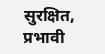सुरक्षित, प्रभावी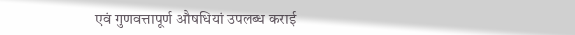एवं गुणवत्तापूर्ण औषधियां उपलब्ध कराई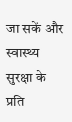जा सकें और स्वास्थ्य सुरक्षा के प्रति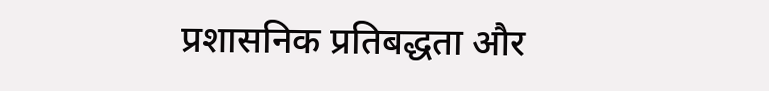प्रशासनिक प्रतिबद्धता और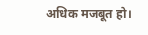अधिक मजबूत हो।